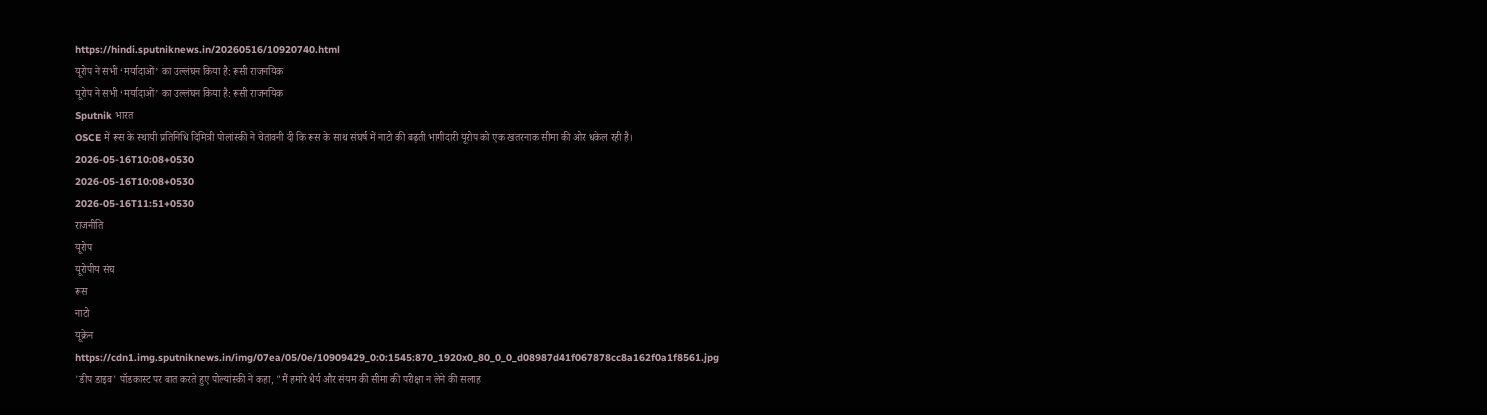https://hindi.sputniknews.in/20260516/10920740.html
यूरोप ने सभी ‘मर्यादाओं’ का उल्लंघन किया है: रूसी राजनयिक
यूरोप ने सभी ‘मर्यादाओं’ का उल्लंघन किया है: रूसी राजनयिक
Sputnik भारत
OSCE में रूस के स्थायी प्रतिनिधि दिमित्री पोलांस्की ने चेतावनी दी कि रूस के साथ संघर्ष में नाटो की बढ़ती भागीदारी यूरोप को एक खतरनाक सीमा की ओर धकेल रही है।
2026-05-16T10:08+0530
2026-05-16T10:08+0530
2026-05-16T11:51+0530
राजनीति
यूरोप
यूरोपीय संघ
रूस
नाटो
यूक्रेन
https://cdn1.img.sputniknews.in/img/07ea/05/0e/10909429_0:0:1545:870_1920x0_80_0_0_d08987d41f067878cc8a162f0a1f8561.jpg
'डीप डाइव' पॉडकास्ट पर बात करते हुए पोल्यांस्की ने कहा, "मैं हमारे धैर्य और संयम की सीमा की परीक्षा न लेने की सलाह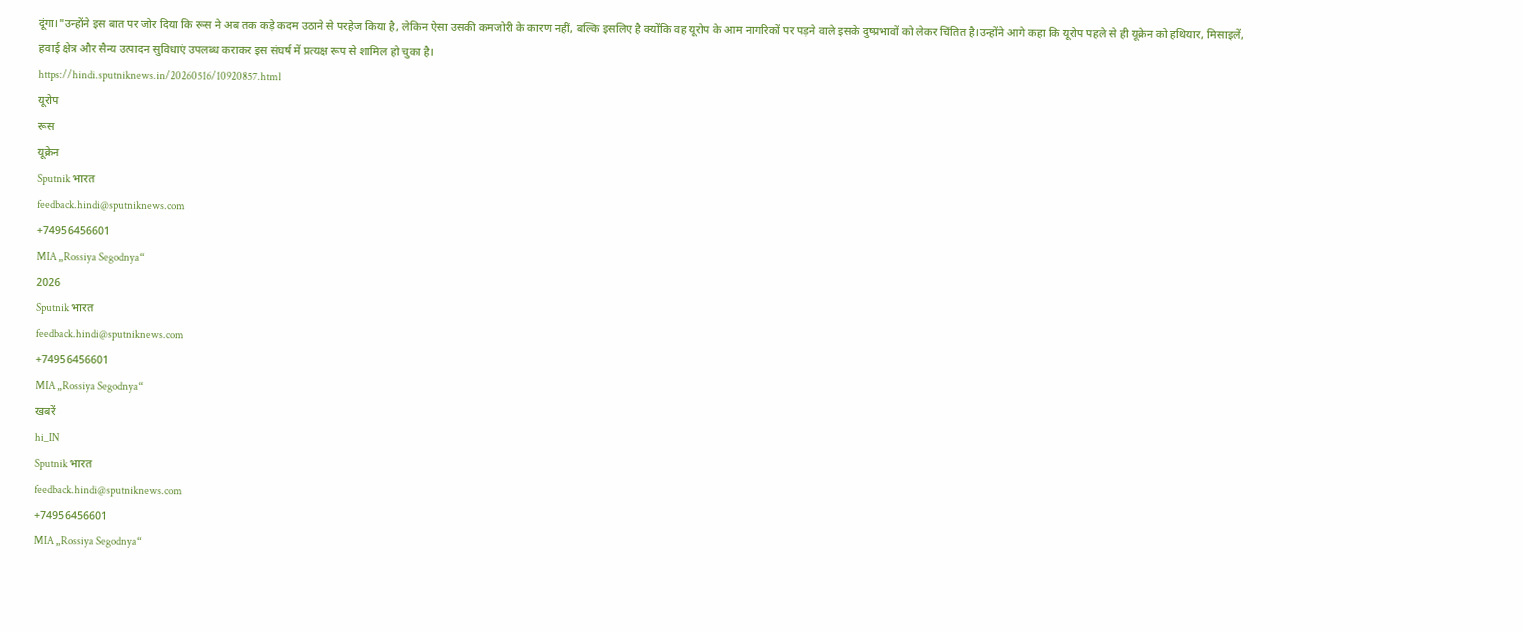दूंगा।"उन्होंने इस बात पर जोर दिया कि रूस ने अब तक कड़े कदम उठाने से परहेज किया है, लेकिन ऐसा उसकी कमजोरी के कारण नहीं, बल्कि इसलिए है क्योंकि वह यूरोप के आम नागरिकों पर पड़ने वाले इसके दुष्प्रभावों को लेकर चिंतित है।उन्होंने आगे कहा कि यूरोप पहले से ही यूक्रेन को हथियार, मिसाइलें, हवाई क्षेत्र और सैन्य उत्पादन सुविधाएं उपलब्ध कराकर इस संघर्ष में प्रत्यक्ष रूप से शामिल हो चुका है।
https://hindi.sputniknews.in/20260516/10920857.html
यूरोप
रूस
यूक्रेन
Sputnik भारत
feedback.hindi@sputniknews.com
+74956456601
MIA „Rossiya Segodnya“
2026
Sputnik भारत
feedback.hindi@sputniknews.com
+74956456601
MIA „Rossiya Segodnya“
खबरें
hi_IN
Sputnik भारत
feedback.hindi@sputniknews.com
+74956456601
MIA „Rossiya Segodnya“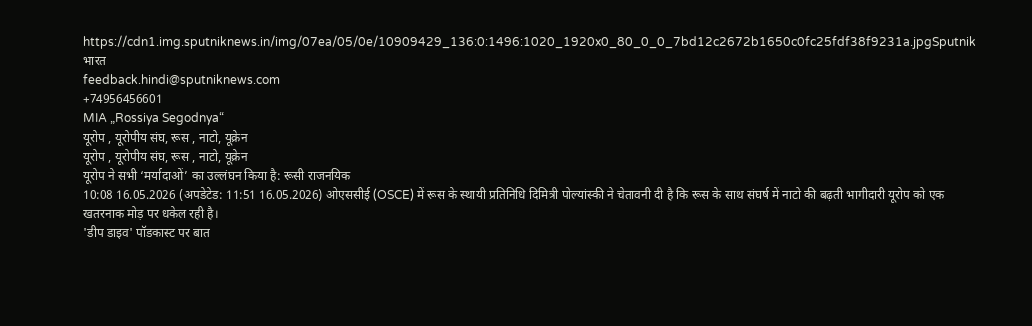https://cdn1.img.sputniknews.in/img/07ea/05/0e/10909429_136:0:1496:1020_1920x0_80_0_0_7bd12c2672b1650c0fc25fdf38f9231a.jpgSputnik भारत
feedback.hindi@sputniknews.com
+74956456601
MIA „Rossiya Segodnya“
यूरोप , यूरोपीय संघ, रूस , नाटो, यूक्रेन
यूरोप , यूरोपीय संघ, रूस , नाटो, यूक्रेन
यूरोप ने सभी ‘मर्यादाओं’ का उल्लंघन किया है: रूसी राजनयिक
10:08 16.05.2026 (अपडेटेड: 11:51 16.05.2026) ओएससीई (OSCE) में रूस के स्थायी प्रतिनिधि दिमित्री पोल्यांस्की ने चेतावनी दी है कि रूस के साथ संघर्ष में नाटो की बढ़ती भागीदारी यूरोप को एक खतरनाक मोड़ पर धकेल रही है।
'डीप डाइव' पॉडकास्ट पर बात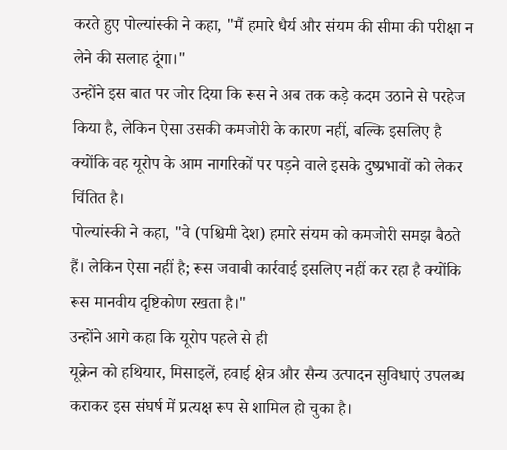करते हुए पोल्यांस्की ने कहा, "मैं हमारे धैर्य और संयम की सीमा की परीक्षा न लेने की सलाह दूंगा।"
उन्होंने इस बात पर जोर दिया कि रूस ने अब तक कड़े कदम उठाने से परहेज किया है, लेकिन ऐसा उसकी कमजोरी के कारण नहीं, बल्कि इसलिए है क्योंकि वह यूरोप के आम नागरिकों पर पड़ने वाले इसके दुष्प्रभावों को लेकर चिंतित है।
पोल्यांस्की ने कहा, "वे (पश्चिमी देश) हमारे संयम को कमजोरी समझ बैठते हैं। लेकिन ऐसा नहीं है; रूस जवाबी कार्रवाई इसलिए नहीं कर रहा है क्योंकि रूस मानवीय दृष्टिकोण रखता है।"
उन्होंने आगे कहा कि यूरोप पहले से ही
यूक्रेन को हथियार, मिसाइलें, हवाई क्षेत्र और सैन्य उत्पादन सुविधाएं उपलब्ध कराकर इस संघर्ष में प्रत्यक्ष रूप से शामिल हो चुका है।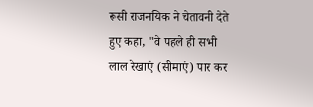रूसी राजनयिक ने चेतावनी देते हुए कहा, "वे पहले ही सभी लाल रेखाएं (सीमाएं) पार कर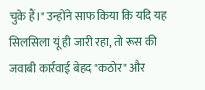चुके हैं।" उन्होंने साफ किया कि यदि यह सिलसिला यूं ही जारी रहा, तो रूस की जवाबी कार्रवाई बेहद "कठोर" और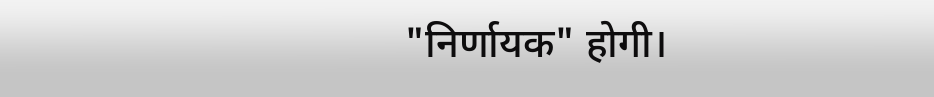"निर्णायक" होगी।